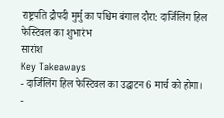राष्ट्रपति द्रौपदी मुर्मु का पश्चिम बंगाल दौरा: दार्जिलिंग हिल फेस्टिवल का शुभारंभ
सारांश
Key Takeaways
- दार्जिलिंग हिल फेस्टिवल का उद्घाटन 6 मार्च को होगा।
-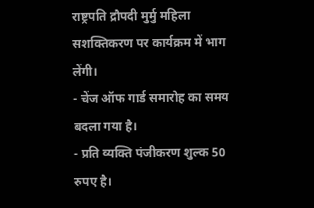राष्ट्रपति द्रौपदी मुर्मु महिला सशक्तिकरण पर कार्यक्रम में भाग लेंगी।
- चेंज ऑफ गार्ड समारोह का समय बदला गया है।
- प्रति व्यक्ति पंजीकरण शुल्क 50 रुपए है।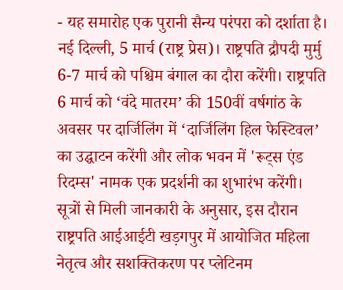- यह समारोह एक पुरानी सैन्य परंपरा को दर्शाता है।
नई दिल्ली, 5 मार्च (राष्ट्र प्रेस)। राष्ट्रपति द्रौपदी मुर्मु 6-7 मार्च को पश्चिम बंगाल का दौरा करेंगी। राष्ट्रपति 6 मार्च को ‘वंदे मातरम’ की 150वीं वर्षगांठ के अवसर पर दार्जिलिंग में ‘दार्जिलिंग हिल फेस्टिवल’ का उद्घाटन करेंगी और लोक भवन में 'रूट्स एंड रिदम्स' नामक एक प्रदर्शनी का शुभारंभ करेंगी।
सूत्रों से मिली जानकारी के अनुसार, इस दौरान राष्ट्रपति आईआईटी खड़गपुर में आयोजित महिला नेतृत्व और सशक्तिकरण पर प्लेटिनम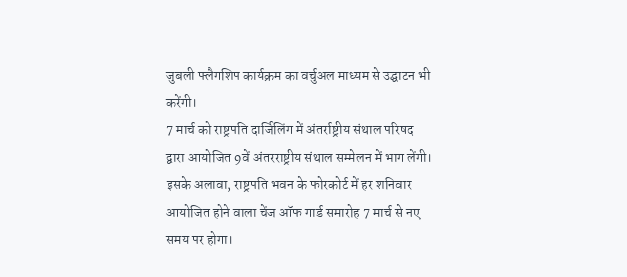जुबली फ्लैगशिप कार्यक्रम का वर्चुअल माध्यम से उद्घाटन भी करेंगी।
7 मार्च को राष्ट्रपति दार्जिलिंग में अंतर्राष्ट्रीय संथाल परिषद द्वारा आयोजित 9वें अंतरराष्ट्रीय संथाल सम्मेलन में भाग लेंगी।
इसके अलावा, राष्ट्रपति भवन के फोरकोर्ट में हर शनिवार आयोजित होने वाला चेंज ऑफ गार्ड समारोह 7 मार्च से नए समय पर होगा।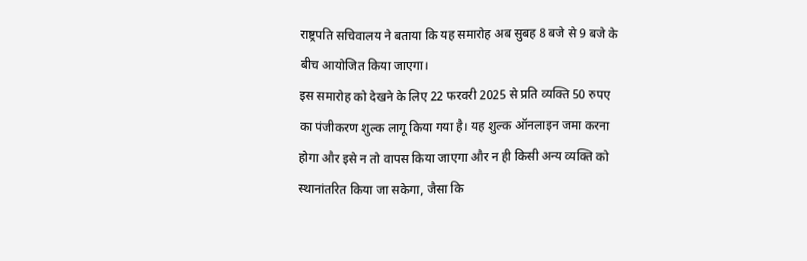राष्ट्रपति सचिवालय ने बताया कि यह समारोह अब सुबह 8 बजे से 9 बजे के बीच आयोजित किया जाएगा।
इस समारोह को देखने के लिए 22 फरवरी 2025 से प्रति व्यक्ति 50 रुपए का पंजीकरण शुल्क लागू किया गया है। यह शुल्क ऑनलाइन जमा करना होगा और इसे न तो वापस किया जाएगा और न ही किसी अन्य व्यक्ति को स्थानांतरित किया जा सकेगा, जैसा कि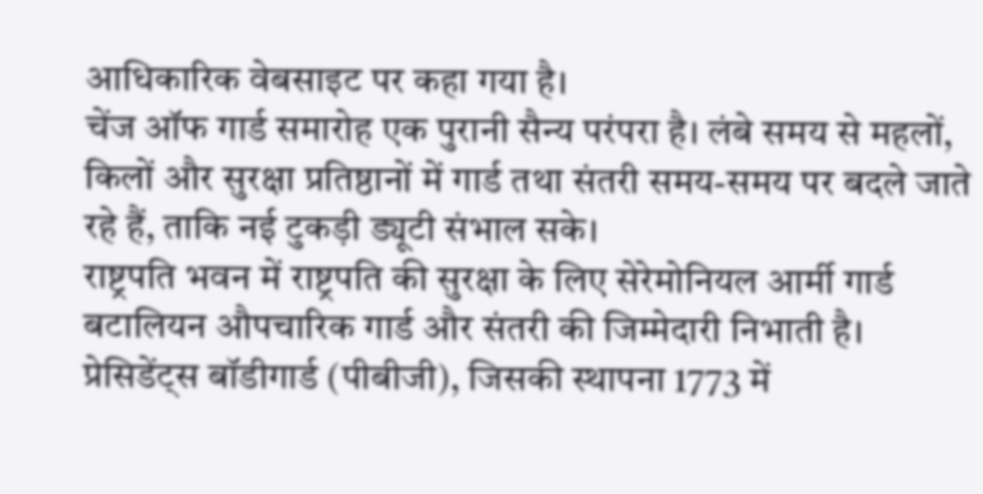आधिकारिक वेबसाइट पर कहा गया है।
चेंज ऑफ गार्ड समारोह एक पुरानी सैन्य परंपरा है। लंबे समय से महलों, किलों और सुरक्षा प्रतिष्ठानों में गार्ड तथा संतरी समय-समय पर बदले जाते रहे हैं, ताकि नई टुकड़ी ड्यूटी संभाल सके।
राष्ट्रपति भवन में राष्ट्रपति की सुरक्षा के लिए सेरेमोनियल आर्मी गार्ड बटालियन औपचारिक गार्ड और संतरी की जिम्मेदारी निभाती है।
प्रेसिडेंट्स बॉडीगार्ड (पीबीजी), जिसकी स्थापना 1773 में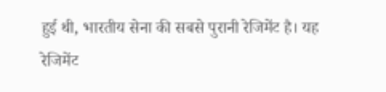हुई थी, भारतीय सेना की सबसे पुरानी रेजिमेंट है। यह रेजिमेंट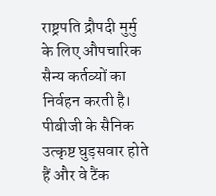राष्ट्रपति द्रौपदी मुर्मु के लिए औपचारिक सैन्य कर्तव्यों का निर्वहन करती है।
पीबीजी के सैनिक उत्कृष्ट घुड़सवार होते हैं और वे टैंक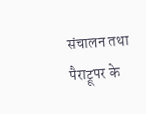संचालन तथा पैराट्रूपर के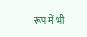रूप में भी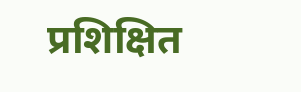प्रशिक्षित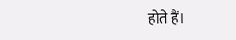होते हैं।